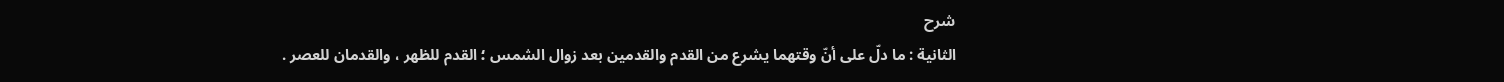شرح
الثانية : ما دلّ على أنّ وقتهما يشرع من القدم والقدمين بعد زوال الشمس ؛ القدم للظهر ، والقدمان للعصر .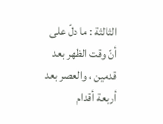الثالثة : ما دلّ على أنّ وقت الظهر بعد قدمين ، والعصر بعد أربعة أقدام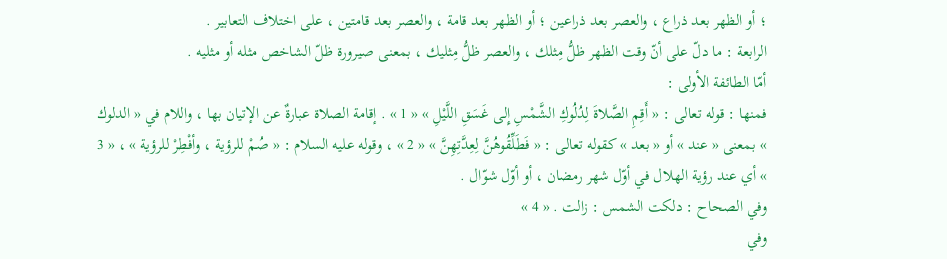؛ أو الظهر بعد ذراع ، والعصر بعد ذراعين ؛ أو الظهر بعد قامة ، والعصر بعد قامتين ، على اختلاف التعابير .
الرابعة : ما دلّ على أنّ وقت الظهر ظلُّ مِثلك ، والعصر ظلُّ مِثليك ، بمعنى صيرورة ظلّ الشاخص مثله أو مثليه .
أمّا الطائفة الأولى :
فمنها : قوله تعالى : « أَقِمِ الصَّلاةَ لِدُلُوكِ الشَّمْسِ إِلى غَسَقِ اللَّيْلِ » « 1 » . إقامة الصلاة عبارةٌ عن الإتيان بها ، واللام في « الدلوك » بمعنى « عند » أو « بعد » كقوله تعالى : « فَطَلِّقُوهُنَّ لِعِدَّتِهِنَّ » « 2 » ، وقوله عليه السلام : « صُمْ للرؤية ، وأفْطِرْ للرؤية » ، « 3 » أي عند رؤية الهلال في أوّل شهر رمضان ، أو أوّل شوّال .
وفي الصحاح : دلكت الشمس : زالت . « 4 »
وفي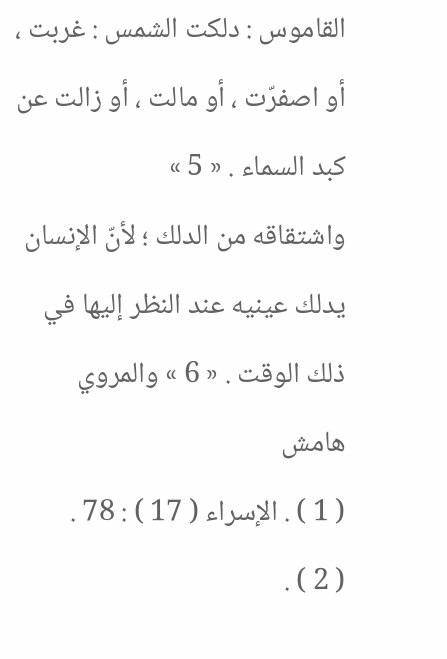القاموس : دلكت الشمس : غربت ، أو اصفرّت ، أو مالت ، أو زالت عن كبد السماء . « 5 »
واشتقاقه من الدلك ؛ لأنّ الإنسان يدلك عينيه عند النظر إليها في ذلك الوقت . « 6 » والمروي
هامش
( 1 ) . الإسراء ( 17 ) : 78 .
( 2 ) .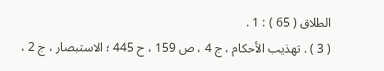الطلاق ( 65 ) : 1 .
( 3 ) . تهذيب الأحكام ، ج 4 ، ص 159 ، ح 445 ؛ الاستبصار ، ج 2 ،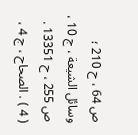ص 64 ، ح 210 ؛ وسائل الشيعة ، ج 10 ، ص 255 ، ح 13351 .
( 4 ) . الصحاح ، ج 4 ،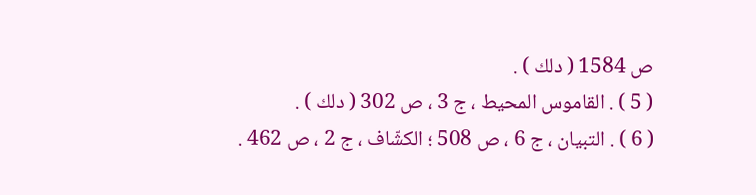ص 1584 ( دلك ) .
( 5 ) . القاموس المحيط ، ج 3 ، ص 302 ( دلك ) .
( 6 ) . التبيان ، ج 6 ، ص 508 ؛ الكشّاف ، ج 2 ، ص 462 .